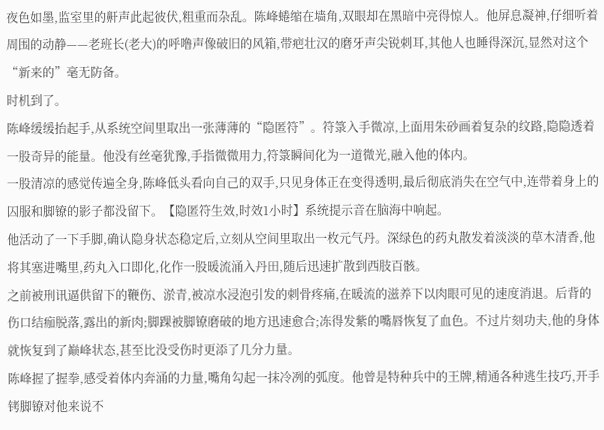夜色如墨,监室里的鼾声此起彼伏,粗重而杂乱。陈峰蜷缩在墙角,双眼却在黑暗中亮得惊人。他屏息凝神,仔细听着周围的动静——老班长(老大)的呼噜声像破旧的风箱,带疤壮汉的磨牙声尖锐刺耳,其他人也睡得深沉,显然对这个“新来的”毫无防备。
时机到了。
陈峰缓缓抬起手,从系统空间里取出一张薄薄的“隐匿符”。符箓入手微凉,上面用朱砂画着复杂的纹路,隐隐透着一股奇异的能量。他没有丝毫犹豫,手指微微用力,符箓瞬间化为一道微光,融入他的体内。
一股清凉的感觉传遍全身,陈峰低头看向自己的双手,只见身体正在变得透明,最后彻底消失在空气中,连带着身上的囚服和脚镣的影子都没留下。【隐匿符生效,时效1小时】系统提示音在脑海中响起。
他活动了一下手脚,确认隐身状态稳定后,立刻从空间里取出一枚元气丹。深绿色的药丸散发着淡淡的草木清香,他将其塞进嘴里,药丸入口即化,化作一股暖流涌入丹田,随后迅速扩散到西肢百骸。
之前被刑讯逼供留下的鞭伤、淤青,被凉水浸泡引发的刺骨疼痛,在暖流的滋养下以肉眼可见的速度消退。后背的伤口结痂脱落,露出的新肉;脚踝被脚镣磨破的地方迅速愈合;冻得发紫的嘴唇恢复了血色。不过片刻功夫,他的身体就恢复到了巅峰状态,甚至比没受伤时更添了几分力量。
陈峰握了握拳,感受着体内奔涌的力量,嘴角勾起一抹冷冽的弧度。他曾是特种兵中的王牌,精通各种逃生技巧,开手铐脚镣对他来说不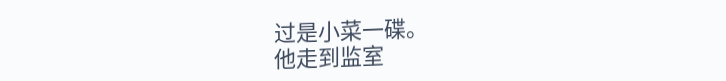过是小菜一碟。
他走到监室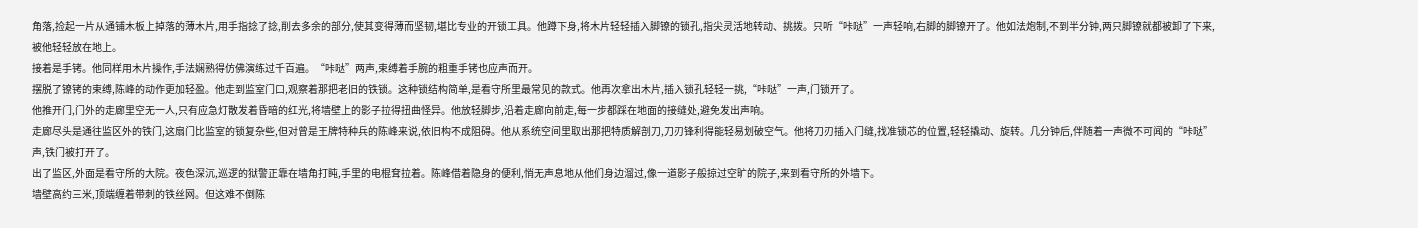角落,捡起一片从通铺木板上掉落的薄木片,用手指捻了捻,削去多余的部分,使其变得薄而坚韧,堪比专业的开锁工具。他蹲下身,将木片轻轻插入脚镣的锁孔,指尖灵活地转动、挑拨。只听“咔哒”一声轻响,右脚的脚镣开了。他如法炮制,不到半分钟,两只脚镣就都被卸了下来,被他轻轻放在地上。
接着是手铐。他同样用木片操作,手法娴熟得仿佛演练过千百遍。“咔哒”两声,束缚着手腕的粗重手铐也应声而开。
摆脱了镣铐的束缚,陈峰的动作更加轻盈。他走到监室门口,观察着那把老旧的铁锁。这种锁结构简单,是看守所里最常见的款式。他再次拿出木片,插入锁孔轻轻一挑,“咔哒”一声,门锁开了。
他推开门,门外的走廊里空无一人,只有应急灯散发着昏暗的红光,将墙壁上的影子拉得扭曲怪异。他放轻脚步,沿着走廊向前走,每一步都踩在地面的接缝处,避免发出声响。
走廊尽头是通往监区外的铁门,这扇门比监室的锁复杂些,但对曾是王牌特种兵的陈峰来说,依旧构不成阻碍。他从系统空间里取出那把特质解剖刀,刀刃锋利得能轻易划破空气。他将刀刃插入门缝,找准锁芯的位置,轻轻撬动、旋转。几分钟后,伴随着一声微不可闻的“咔哒”声,铁门被打开了。
出了监区,外面是看守所的大院。夜色深沉,巡逻的狱警正靠在墙角打盹,手里的电棍耷拉着。陈峰借着隐身的便利,悄无声息地从他们身边溜过,像一道影子般掠过空旷的院子,来到看守所的外墙下。
墙壁高约三米,顶端缠着带刺的铁丝网。但这难不倒陈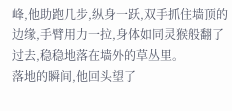峰,他助跑几步,纵身一跃,双手抓住墙顶的边缘,手臂用力一拉,身体如同灵猴般翻了过去,稳稳地落在墙外的草丛里。
落地的瞬间,他回头望了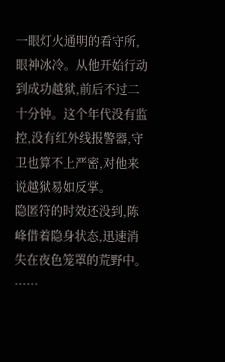一眼灯火通明的看守所,眼神冰冷。从他开始行动到成功越狱,前后不过二十分钟。这个年代没有监控,没有红外线报警器,守卫也算不上严密,对他来说越狱易如反掌。
隐匿符的时效还没到,陈峰借着隐身状态,迅速消失在夜色笼罩的荒野中。
……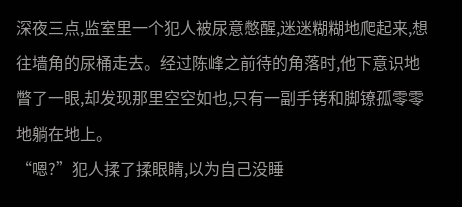深夜三点,监室里一个犯人被尿意憋醒,迷迷糊糊地爬起来,想往墙角的尿桶走去。经过陈峰之前待的角落时,他下意识地瞥了一眼,却发现那里空空如也,只有一副手铐和脚镣孤零零地躺在地上。
“嗯?”犯人揉了揉眼睛,以为自己没睡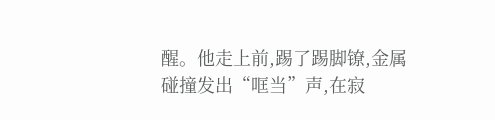醒。他走上前,踢了踢脚镣,金属碰撞发出“哐当”声,在寂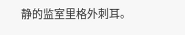静的监室里格外刺耳。